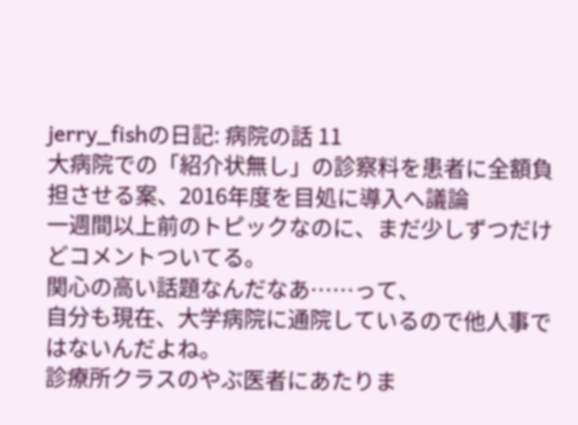jerry_fishの日記: 病院の話 11
大病院での「紹介状無し」の診察料を患者に全額負担させる案、2016年度を目処に導入へ議論
一週間以上前のトピックなのに、まだ少しずつだけどコメントついてる。
関心の高い話題なんだなあ……って、
自分も現在、大学病院に通院しているので他人事ではないんだよね。
診療所クラスのやぶ医者にあたりま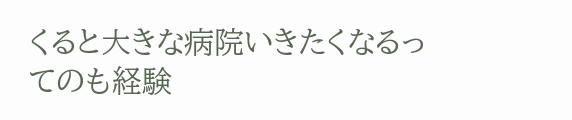くると大きな病院いきたくなるってのも経験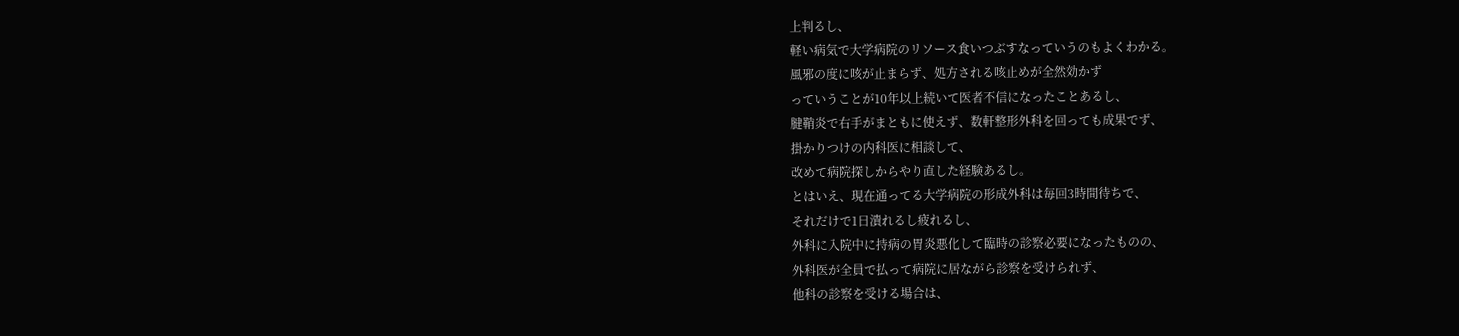上判るし、
軽い病気で大学病院のリソース食いつぶすなっていうのもよくわかる。
風邪の度に咳が止まらず、処方される咳止めが全然効かず
っていうことが10年以上続いて医者不信になったことあるし、
腱鞘炎で右手がまともに使えず、数軒整形外科を回っても成果でず、
掛かりつけの内科医に相談して、
改めて病院探しからやり直した経験あるし。
とはいえ、現在通ってる大学病院の形成外科は毎回3時間待ちで、
それだけで1日潰れるし疲れるし、
外科に入院中に持病の胃炎悪化して臨時の診察必要になったものの、
外科医が全員で払って病院に居ながら診察を受けられず、
他科の診察を受ける場合は、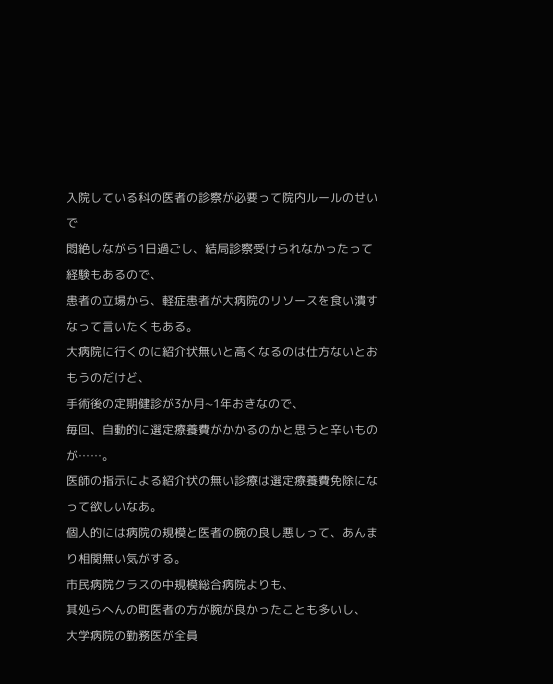入院している科の医者の診察が必要って院内ルールのせいで
悶絶しながら1日過ごし、結局診察受けられなかったって経験もあるので、
患者の立場から、軽症患者が大病院のリソースを食い潰すなって言いたくもある。
大病院に行くのに紹介状無いと高くなるのは仕方ないとおもうのだけど、
手術後の定期健診が3か月~1年おきなので、
毎回、自動的に選定療養費がかかるのかと思うと辛いものが……。
医師の指示による紹介状の無い診療は選定療養費免除になって欲しいなあ。
個人的には病院の規模と医者の腕の良し悪しって、あんまり相関無い気がする。
市民病院クラスの中規模総合病院よりも、
其処らへんの町医者の方が腕が良かったことも多いし、
大学病院の勤務医が全員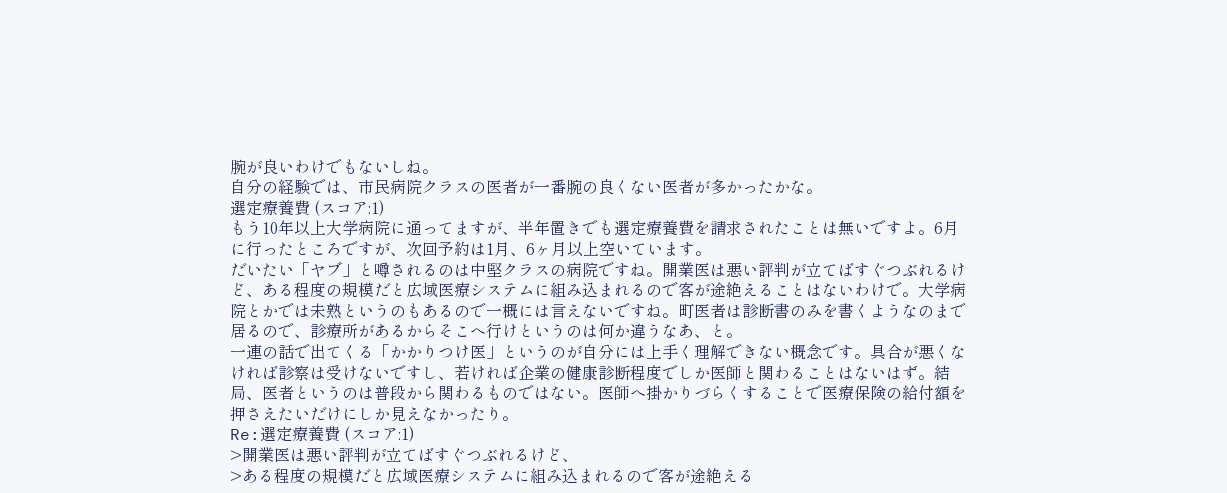腕が良いわけでもないしね。
自分の経験では、市民病院クラスの医者が一番腕の良くない医者が多かったかな。
選定療養費 (スコア:1)
もう10年以上大学病院に通ってますが、半年置きでも選定療養費を請求されたことは無いですよ。6月に行ったところですが、次回予約は1月、6ヶ月以上空いています。
だいたい「ヤブ」と噂されるのは中堅クラスの病院ですね。開業医は悪い評判が立てばすぐつぶれるけど、ある程度の規模だと広域医療システムに組み込まれるので客が途絶えることはないわけで。大学病院とかでは未熟というのもあるので一概には言えないですね。町医者は診断書のみを書くようなのまで居るので、診療所があるからそこへ行けというのは何か違うなあ、と。
一連の話で出てくる「かかりつけ医」というのが自分には上手く理解できない概念です。具合が悪くなければ診察は受けないですし、若ければ企業の健康診断程度でしか医師と関わることはないはず。結局、医者というのは普段から関わるものではない。医師へ掛かりづらくすることで医療保険の給付額を押さえたいだけにしか見えなかったり。
Re:選定療養費 (スコア:1)
>開業医は悪い評判が立てばすぐつぶれるけど、
>ある程度の規模だと広域医療システムに組み込まれるので客が途絶える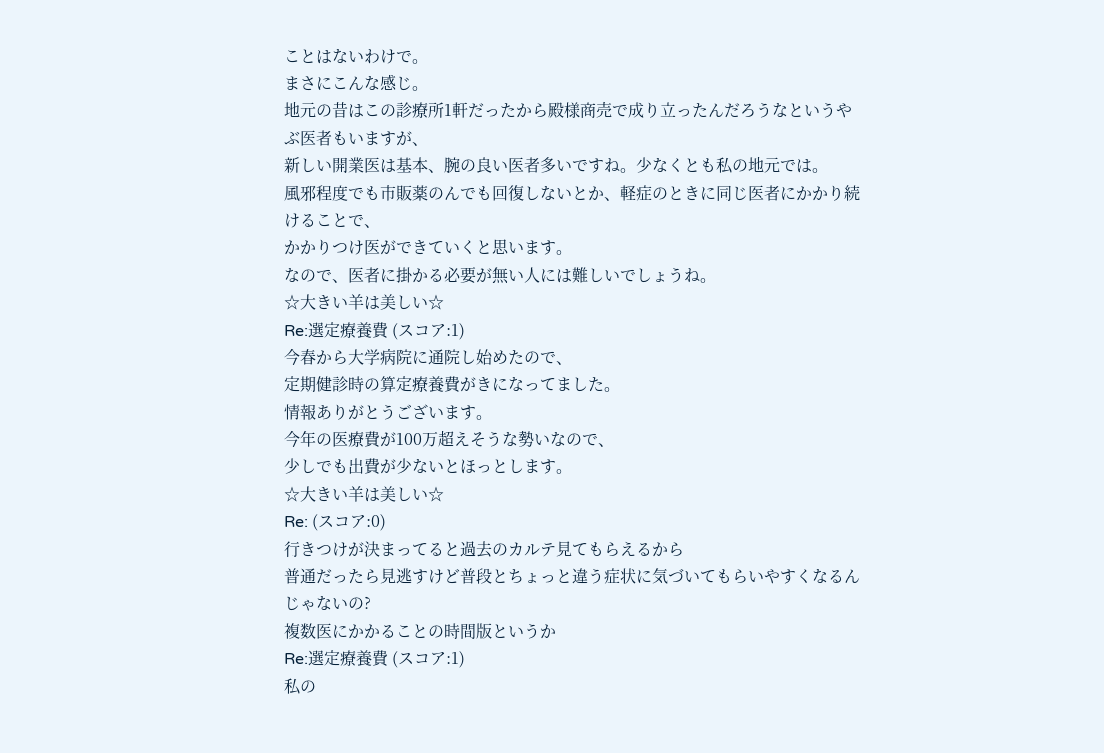ことはないわけで。
まさにこんな感じ。
地元の昔はこの診療所1軒だったから殿様商売で成り立ったんだろうなというやぶ医者もいますが、
新しい開業医は基本、腕の良い医者多いですね。少なくとも私の地元では。
風邪程度でも市販薬のんでも回復しないとか、軽症のときに同じ医者にかかり続けることで、
かかりつけ医ができていくと思います。
なので、医者に掛かる必要が無い人には難しいでしょうね。
☆大きい羊は美しい☆
Re:選定療養費 (スコア:1)
今春から大学病院に通院し始めたので、
定期健診時の算定療養費がきになってました。
情報ありがとうございます。
今年の医療費が100万超えそうな勢いなので、
少しでも出費が少ないとほっとします。
☆大きい羊は美しい☆
Re: (スコア:0)
行きつけが決まってると過去のカルテ見てもらえるから
普通だったら見逃すけど普段とちょっと違う症状に気づいてもらいやすくなるんじゃないの?
複数医にかかることの時間版というか
Re:選定療養費 (スコア:1)
私の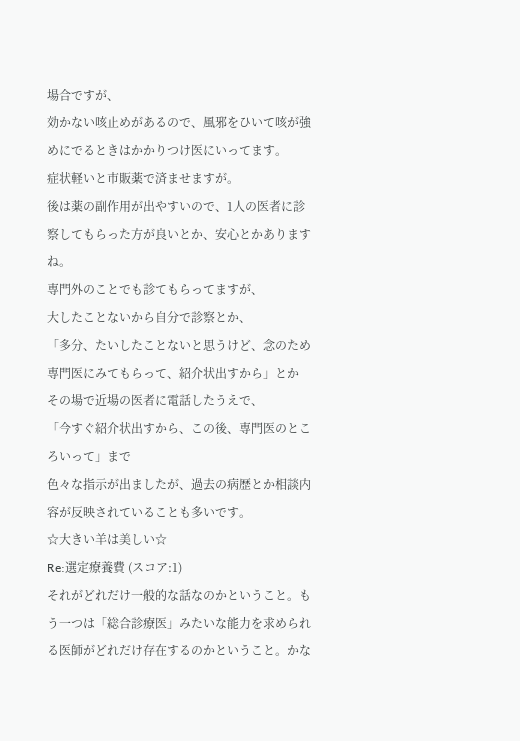場合ですが、
効かない咳止めがあるので、風邪をひいて咳が強めにでるときはかかりつけ医にいってます。
症状軽いと市販薬で済ませますが。
後は薬の副作用が出やすいので、1人の医者に診察してもらった方が良いとか、安心とかありますね。
専門外のことでも診てもらってますが、
大したことないから自分で診察とか、
「多分、たいしたことないと思うけど、念のため専門医にみてもらって、紹介状出すから」とか
その場で近場の医者に電話したうえで、
「今すぐ紹介状出すから、この後、専門医のところいって」まで
色々な指示が出ましたが、過去の病歴とか相談内容が反映されていることも多いです。
☆大きい羊は美しい☆
Re:選定療養費 (スコア:1)
それがどれだけ一般的な話なのかということ。もう一つは「総合診療医」みたいな能力を求められる医師がどれだけ存在するのかということ。かな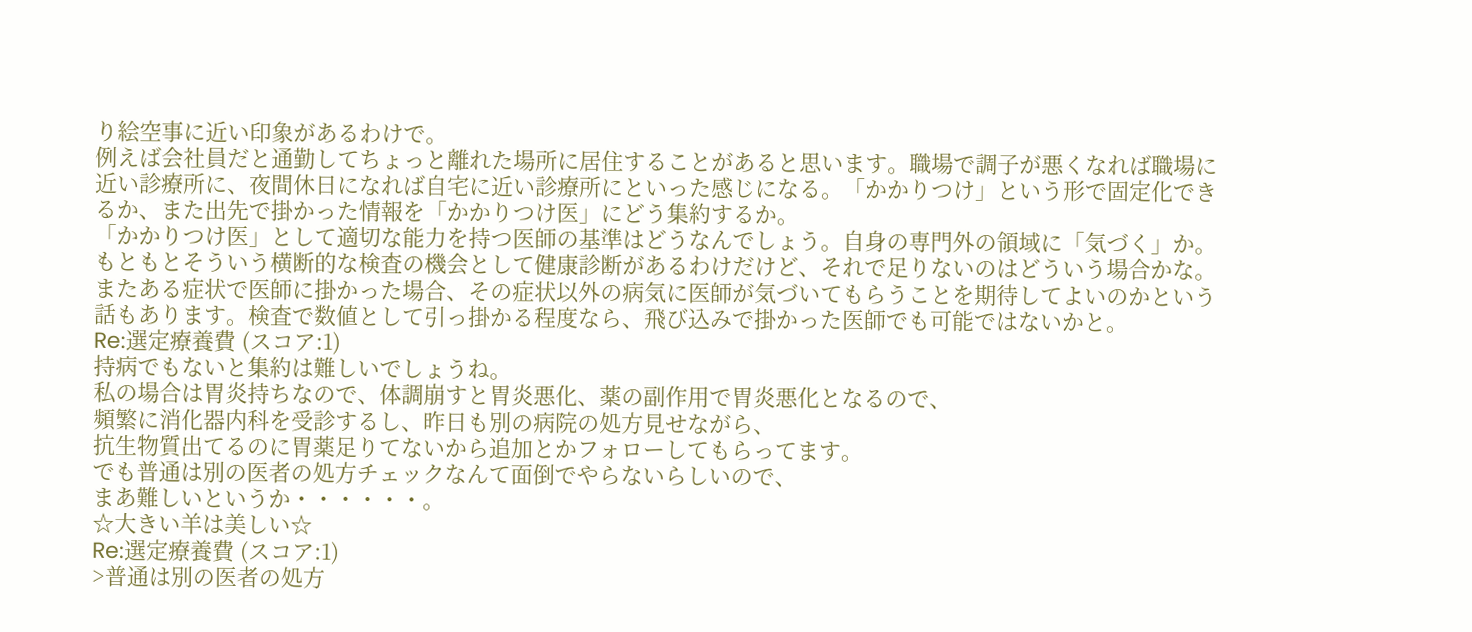り絵空事に近い印象があるわけで。
例えば会社員だと通勤してちょっと離れた場所に居住することがあると思います。職場で調子が悪くなれば職場に近い診療所に、夜間休日になれば自宅に近い診療所にといった感じになる。「かかりつけ」という形で固定化できるか、また出先で掛かった情報を「かかりつけ医」にどう集約するか。
「かかりつけ医」として適切な能力を持つ医師の基準はどうなんでしょう。自身の専門外の領域に「気づく」か。もともとそういう横断的な検査の機会として健康診断があるわけだけど、それで足りないのはどういう場合かな。またある症状で医師に掛かった場合、その症状以外の病気に医師が気づいてもらうことを期待してよいのかという話もあります。検査で数値として引っ掛かる程度なら、飛び込みで掛かった医師でも可能ではないかと。
Re:選定療養費 (スコア:1)
持病でもないと集約は難しいでしょうね。
私の場合は胃炎持ちなので、体調崩すと胃炎悪化、薬の副作用で胃炎悪化となるので、
頻繁に消化器内科を受診するし、昨日も別の病院の処方見せながら、
抗生物質出てるのに胃薬足りてないから追加とかフォローしてもらってます。
でも普通は別の医者の処方チェックなんて面倒でやらないらしいので、
まあ難しいというか・・・・・・。
☆大きい羊は美しい☆
Re:選定療養費 (スコア:1)
>普通は別の医者の処方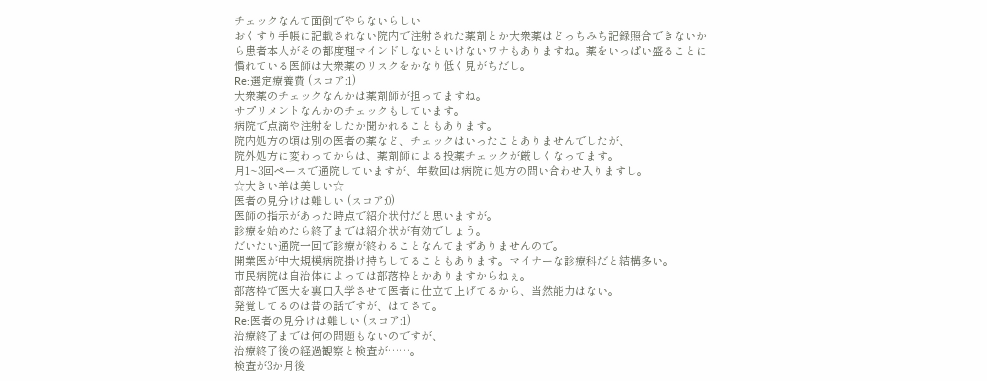チェックなんて面倒でやらないらしい
おくすり手帳に記載されない院内で注射された薬剤とか大衆薬はどっちみち記録照合できないから患者本人がその都度理マインドしないといけないワナもありますね。薬をいっぱい盛ることに慣れている医師は大衆薬のリスクをかなり低く見がちだし。
Re:選定療養費 (スコア:1)
大衆薬のチェックなんかは薬剤師が担ってますね。
サプリメントなんかのチェックもしています。
病院で点滴や注射をしたか聞かれることもあります。
院内処方の頃は別の医者の薬など、チェックはいったことありませんでしたが、
院外処方に変わってからは、薬剤師による投薬チェックが厳しくなってます。
月1~3回ペースで通院していますが、年数回は病院に処方の問い合わせ入りますし。
☆大きい羊は美しい☆
医者の見分けは難しい (スコア:0)
医師の指示があった時点で紹介状付だと思いますが。
診療を始めたら終了までは紹介状が有効でしょう。
だいたい通院一回で診療が終わることなんてまずありませんので。
開業医が中大規模病院掛け持ちしてることもあります。マイナーな診療科だと結構多い。
市民病院は自治体によっては部落枠とかありますからねぇ。
部落枠で医大を裏口入学させて医者に仕立て上げてるから、当然能力はない。
発覚してるのは昔の話ですが、はてさて。
Re:医者の見分けは難しい (スコア:1)
治療終了までは何の問題もないのですが、
治療終了後の経過観察と検査が……。
検査が3か月後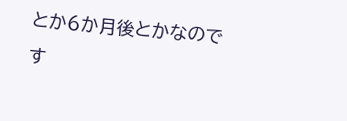とか6か月後とかなのです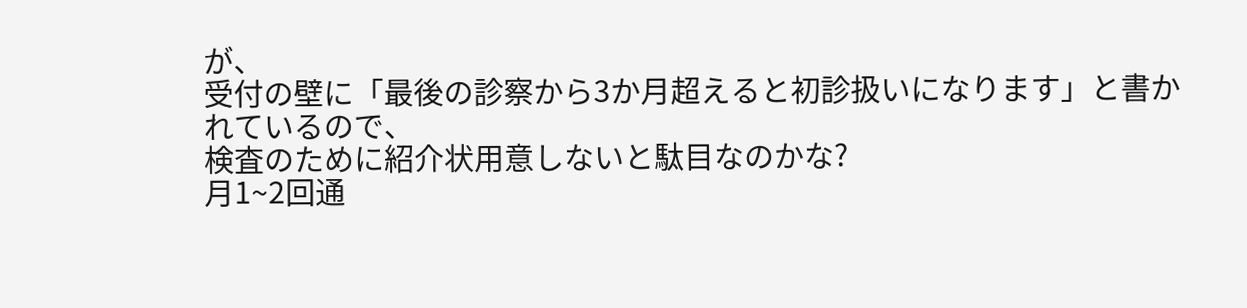が、
受付の壁に「最後の診察から3か月超えると初診扱いになります」と書かれているので、
検査のために紹介状用意しないと駄目なのかな?
月1~2回通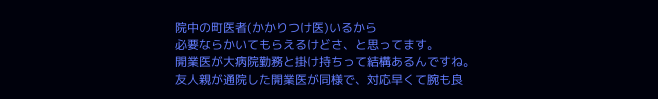院中の町医者(かかりつけ医)いるから
必要ならかいてもらえるけどさ、と思ってます。
開業医が大病院勤務と掛け持ちって結構あるんですね。
友人親が通院した開業医が同様で、対応早くて腕も良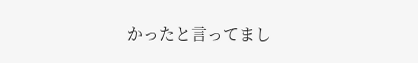かったと言ってまし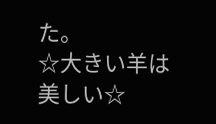た。
☆大きい羊は美しい☆